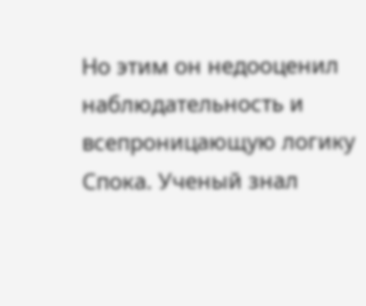Но этим он недооценил наблюдательность и всепроницающую логику Спока. Ученый знал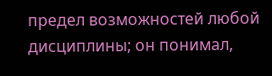предел возможностей любой дисциплины; он понимал,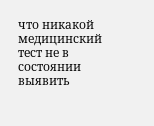что никакой медицинский тест не в состоянии выявить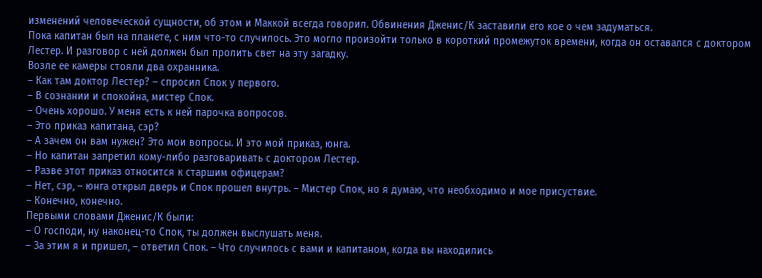изменений человеческой сущности, об этом и Маккой всегда говорил. Обвинения Дженис/К заставили его кое о чем задуматься.
Пока капитан был на планете, с ним что-то случилось. Это могло произойти только в короткий промежуток времени, когда он оставался с доктором Лестер. И разговор с ней должен был пролить свет на эту загадку.
Возле ее камеры стояли два охранника.
– Как там доктор Лестер? – спросил Спок у первого.
– В сознании и спокойна, мистер Спок.
– Очень хорошо. У меня есть к ней парочка вопросов.
– Это приказ капитана, сэр?
– А зачем он вам нужен? Это мои вопросы. И это мой приказ, юнга.
– Но капитан запретил кому-либо разговаривать с доктором Лестер.
– Разве этот приказ относится к старшим офицерам?
– Нет, сэр, – юнга открыл дверь и Спок прошел внутрь. – Мистер Спок, но я думаю, что необходимо и мое присуствие.
– Конечно, конечно.
Первыми словами Дженис/К были:
– О господи, ну наконец-то Спок, ты должен выслушать меня.
– За этим я и пришел, – ответил Спок. – Что случилось с вами и капитаном, когда вы находились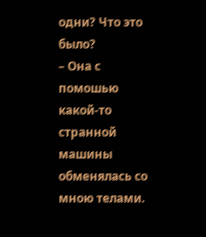одни? Что это было?
– Она с помошью какой-то странной машины обменялась со мною телами.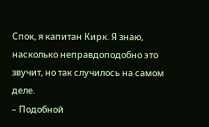Спок, я капитан Кирк. Я знаю, насколько неправдоподобно это звучит, но так случилось на самом деле.
– Подобной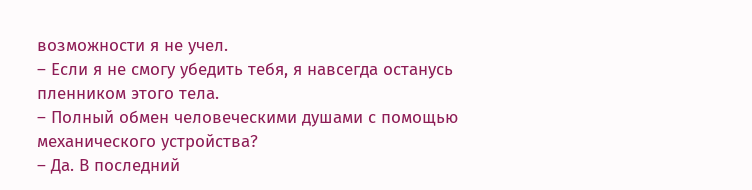возможности я не учел.
– Если я не смогу убедить тебя, я навсегда останусь пленником этого тела.
– Полный обмен человеческими душами с помощью механического устройства?
– Да. В последний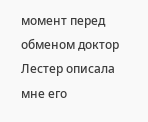момент перед обменом доктор Лестер описала мне его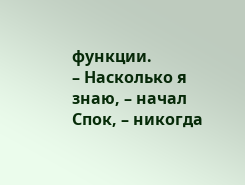функции.
– Насколько я знаю, – начал Спок, – никогда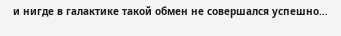и нигде в галактике такой обмен не совершался успешно…